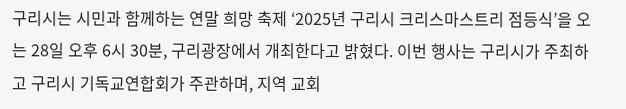구리시는 시민과 함께하는 연말 희망 축제 ‘2025년 구리시 크리스마스트리 점등식’을 오는 28일 오후 6시 30분, 구리광장에서 개최한다고 밝혔다. 이번 행사는 구리시가 주최하고 구리시 기독교연합회가 주관하며, 지역 교회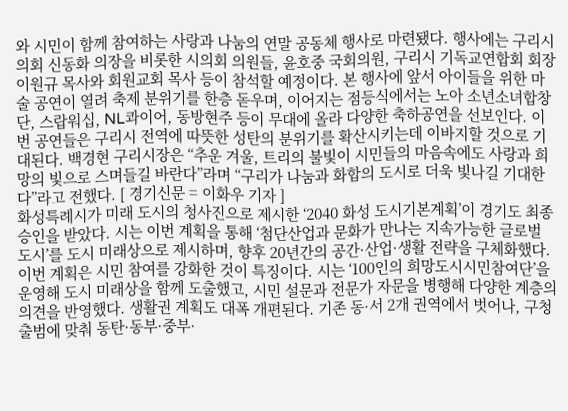와 시민이 함께 참여하는 사랑과 나눔의 연말 공동체 행사로 마련됐다. 행사에는 구리시의회 신동화 의장을 비롯한 시의회 의원들, 윤호중 국회의원, 구리시 기독교연합회 회장 이원규 목사와 회원교회 목사 등이 참석할 예정이다. 본 행사에 앞서 아이들을 위한 마술 공연이 열려 축제 분위기를 한층 돋우며, 이어지는 점등식에서는 노아 소년소녀합창단, 스랍워십, NL콰이어, 동방현주 등이 무대에 올라 다양한 축하공연을 선보인다. 이번 공연들은 구리시 전역에 따뜻한 성탄의 분위기를 확산시키는데 이바지할 것으로 기대된다. 백경현 구리시장은 “추운 겨울, 트리의 불빛이 시민들의 마음속에도 사랑과 희망의 빛으로 스며들길 바란다”라며 “구리가 나눔과 화합의 도시로 더욱 빛나길 기대한다”라고 전했다. [ 경기신문 = 이화우 기자 ]
화성특례시가 미래 도시의 청사진으로 제시한 ‘2040 화성 도시기본계획’이 경기도 최종 승인을 받았다. 시는 이번 계획을 통해 ‘첨단산업과 문화가 만나는 지속가능한 글로벌 도시’를 도시 미래상으로 제시하며, 향후 20년간의 공간·산업·생활 전략을 구체화했다. 이번 계획은 시민 참여를 강화한 것이 특징이다. 시는 ‘100인의 희망도시시민참여단’을 운영해 도시 미래상을 함께 도출했고, 시민 설문과 전문가 자문을 병행해 다양한 계층의 의견을 반영했다. 생활권 계획도 대폭 개편된다. 기존 동·서 2개 권역에서 벗어나, 구청 출범에 맞춰 동탄·동부·중부·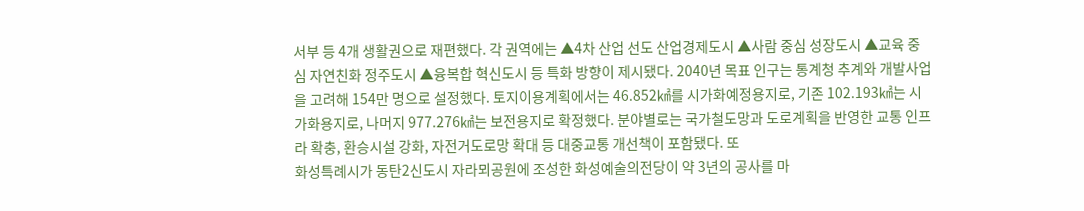서부 등 4개 생활권으로 재편했다. 각 권역에는 ▲4차 산업 선도 산업경제도시 ▲사람 중심 성장도시 ▲교육 중심 자연친화 정주도시 ▲융복합 혁신도시 등 특화 방향이 제시됐다. 2040년 목표 인구는 통계청 추계와 개발사업을 고려해 154만 명으로 설정했다. 토지이용계획에서는 46.852㎢를 시가화예정용지로, 기존 102.193㎢는 시가화용지로, 나머지 977.276㎢는 보전용지로 확정했다. 분야별로는 국가철도망과 도로계획을 반영한 교통 인프라 확충, 환승시설 강화, 자전거도로망 확대 등 대중교통 개선책이 포함됐다. 또
화성특례시가 동탄2신도시 자라뫼공원에 조성한 화성예술의전당이 약 3년의 공사를 마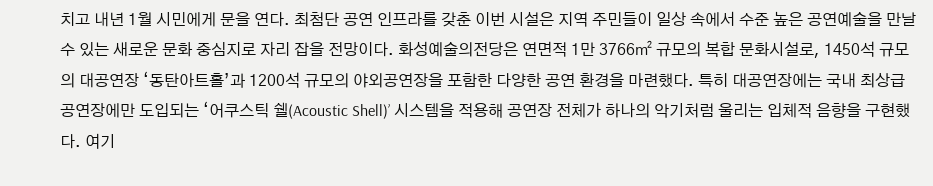치고 내년 1월 시민에게 문을 연다. 최첨단 공연 인프라를 갖춘 이번 시설은 지역 주민들이 일상 속에서 수준 높은 공연예술을 만날 수 있는 새로운 문화 중심지로 자리 잡을 전망이다. 화성예술의전당은 연면적 1만 3766㎡ 규모의 복합 문화시설로, 1450석 규모의 대공연장 ‘동탄아트홀’과 1200석 규모의 야외공연장을 포함한 다양한 공연 환경을 마련했다. 특히 대공연장에는 국내 최상급 공연장에만 도입되는 ‘어쿠스틱 쉘(Acoustic Shell)’ 시스템을 적용해 공연장 전체가 하나의 악기처럼 울리는 입체적 음향을 구현했다. 여기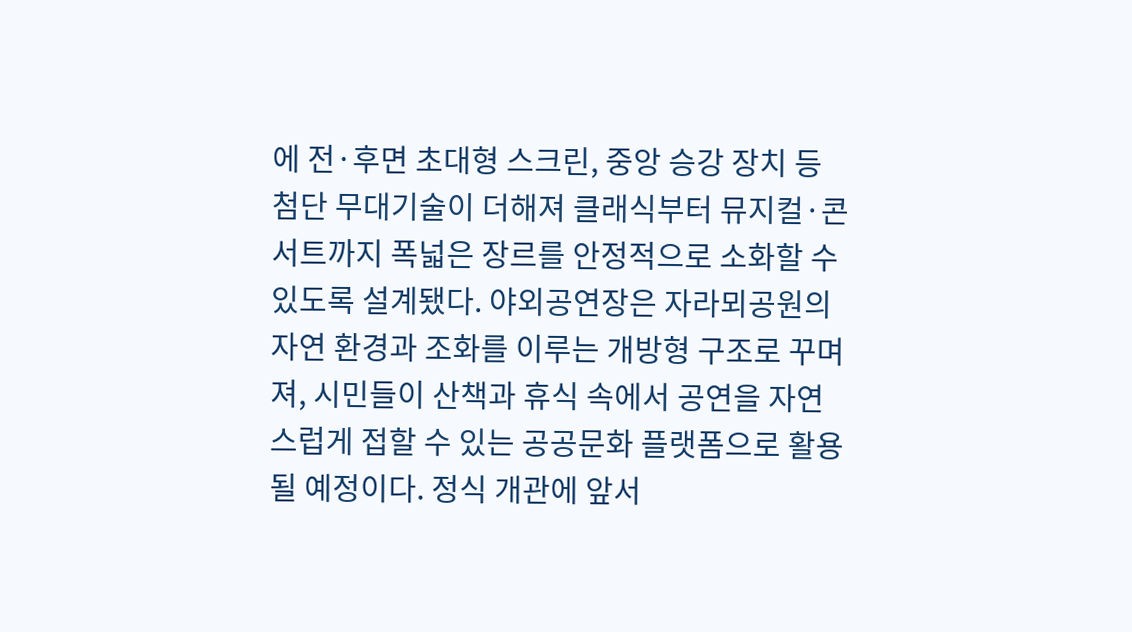에 전·후면 초대형 스크린, 중앙 승강 장치 등 첨단 무대기술이 더해져 클래식부터 뮤지컬·콘서트까지 폭넓은 장르를 안정적으로 소화할 수 있도록 설계됐다. 야외공연장은 자라뫼공원의 자연 환경과 조화를 이루는 개방형 구조로 꾸며져, 시민들이 산책과 휴식 속에서 공연을 자연스럽게 접할 수 있는 공공문화 플랫폼으로 활용될 예정이다. 정식 개관에 앞서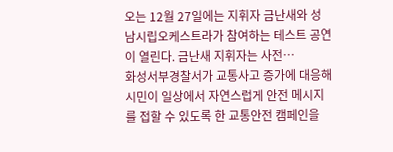오는 12월 27일에는 지휘자 금난새와 성남시립오케스트라가 참여하는 테스트 공연이 열린다. 금난새 지휘자는 사전…
화성서부경찰서가 교통사고 증가에 대응해 시민이 일상에서 자연스럽게 안전 메시지를 접할 수 있도록 한 교통안전 캠페인을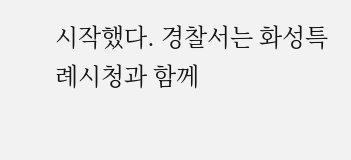시작했다. 경찰서는 화성특례시청과 함께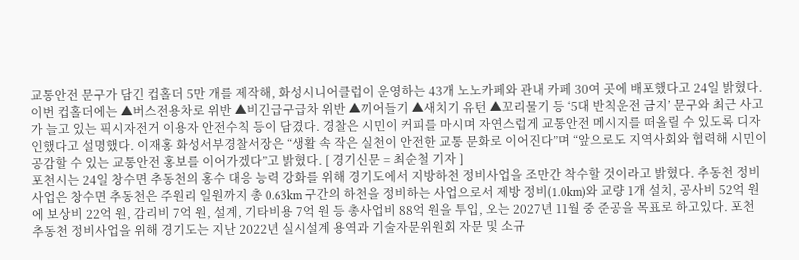교통안전 문구가 담긴 컵홀더 5만 개를 제작해, 화성시니어클럽이 운영하는 43개 노노카페와 관내 카페 30여 곳에 배포했다고 24일 밝혔다. 이번 컵홀더에는 ▲버스전용차로 위반 ▲비긴급구급차 위반 ▲끼어들기 ▲새치기 유턴 ▲꼬리물기 등 ‘5대 반칙운전 금지’ 문구와 최근 사고가 늘고 있는 픽시자전거 이용자 안전수칙 등이 담겼다. 경찰은 시민이 커피를 마시며 자연스럽게 교통안전 메시지를 떠올릴 수 있도록 디자인했다고 설명했다. 이재홍 화성서부경찰서장은 “생활 속 작은 실천이 안전한 교통 문화로 이어진다”며 “앞으로도 지역사회와 협력해 시민이 공감할 수 있는 교통안전 홍보를 이어가겠다”고 밝혔다. [ 경기신문 = 최순철 기자 ]
포천시는 24일 창수면 추동천의 홍수 대응 능력 강화를 위해 경기도에서 지방하천 정비사업을 조만간 착수할 것이라고 밝혔다. 추동천 정비사업은 창수면 추동천은 주원리 일원까지 총 0.63km 구간의 하천을 정비하는 사업으로서 제방 정비(1.0km)와 교량 1개 설치, 공사비 52억 원에 보상비 22억 원, 감리비 7억 원, 설계, 기타비용 7억 원 등 총사업비 88억 원을 투입, 오는 2027년 11월 중 준공을 목표로 하고있다. 포천 추동천 정비사업을 위해 경기도는 지난 2022년 실시설계 용역과 기술자문위원회 자문 및 소규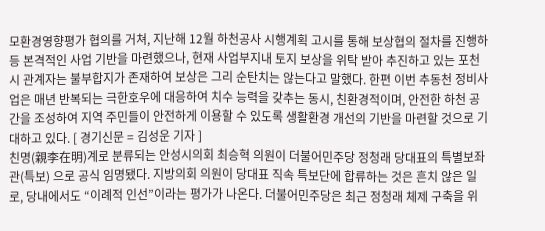모환경영향평가 협의를 거쳐, 지난해 12월 하천공사 시행계획 고시를 통해 보상협의 절차를 진행하 등 본격적인 사업 기반을 마련했으나, 현재 사업부지내 토지 보상을 위탁 받아 추진하고 있는 포천시 관계자는 불부합지가 존재하여 보상은 그리 순탄치는 않는다고 말했다. 한편 이번 추동천 정비사업은 매년 반복되는 극한호우에 대응하여 치수 능력을 갖추는 동시, 친환경적이며, 안전한 하천 공간을 조성하여 지역 주민들이 안전하게 이용할 수 있도록 생활환경 개선의 기반을 마련할 것으로 기대하고 있다. [ 경기신문 = 김성운 기자 ]
친명(親李在明)계로 분류되는 안성시의회 최승혁 의원이 더불어민주당 정청래 당대표의 특별보좌관(특보) 으로 공식 임명됐다. 지방의회 의원이 당대표 직속 특보단에 합류하는 것은 흔치 않은 일로, 당내에서도 “이례적 인선”이라는 평가가 나온다. 더불어민주당은 최근 정청래 체제 구축을 위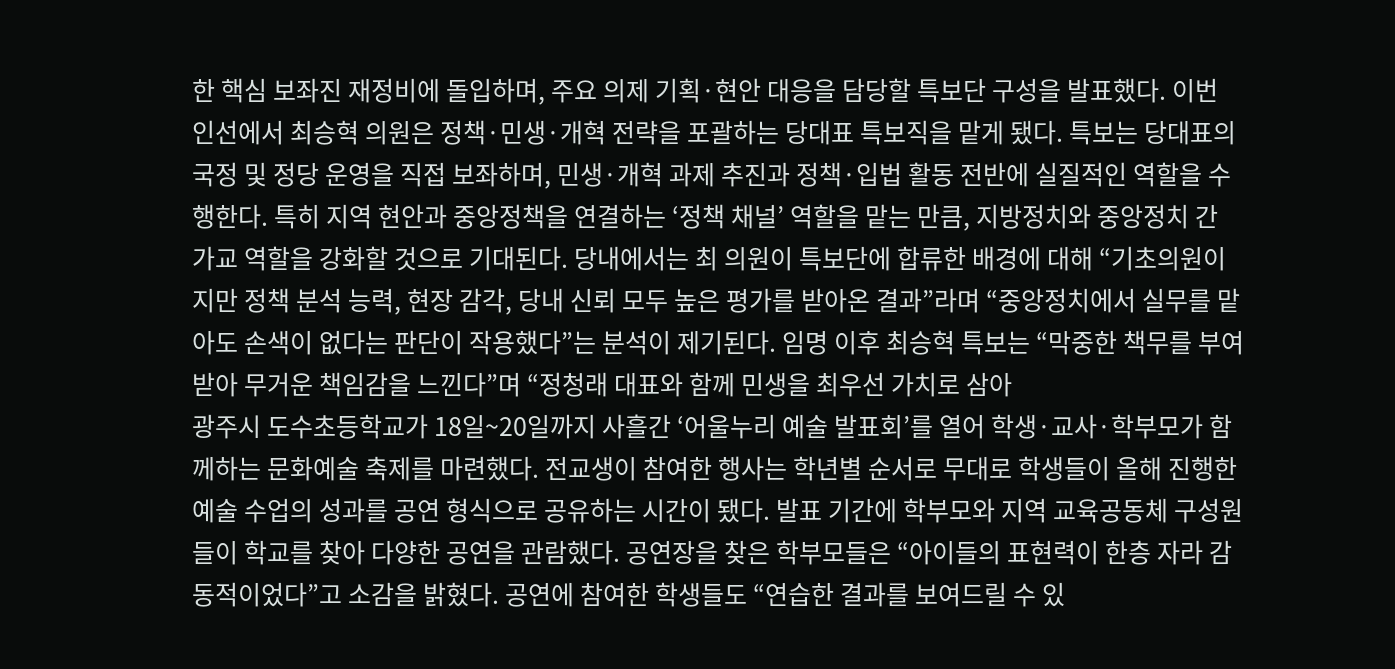한 핵심 보좌진 재정비에 돌입하며, 주요 의제 기획·현안 대응을 담당할 특보단 구성을 발표했다. 이번 인선에서 최승혁 의원은 정책·민생·개혁 전략을 포괄하는 당대표 특보직을 맡게 됐다. 특보는 당대표의 국정 및 정당 운영을 직접 보좌하며, 민생·개혁 과제 추진과 정책·입법 활동 전반에 실질적인 역할을 수행한다. 특히 지역 현안과 중앙정책을 연결하는 ‘정책 채널’ 역할을 맡는 만큼, 지방정치와 중앙정치 간 가교 역할을 강화할 것으로 기대된다. 당내에서는 최 의원이 특보단에 합류한 배경에 대해 “기초의원이지만 정책 분석 능력, 현장 감각, 당내 신뢰 모두 높은 평가를 받아온 결과”라며 “중앙정치에서 실무를 맡아도 손색이 없다는 판단이 작용했다”는 분석이 제기된다. 임명 이후 최승혁 특보는 “막중한 책무를 부여받아 무거운 책임감을 느낀다”며 “정청래 대표와 함께 민생을 최우선 가치로 삼아
광주시 도수초등학교가 18일~20일까지 사흘간 ‘어울누리 예술 발표회’를 열어 학생·교사·학부모가 함께하는 문화예술 축제를 마련했다. 전교생이 참여한 행사는 학년별 순서로 무대로 학생들이 올해 진행한 예술 수업의 성과를 공연 형식으로 공유하는 시간이 됐다. 발표 기간에 학부모와 지역 교육공동체 구성원들이 학교를 찾아 다양한 공연을 관람했다. 공연장을 찾은 학부모들은 “아이들의 표현력이 한층 자라 감동적이었다”고 소감을 밝혔다. 공연에 참여한 학생들도 “연습한 결과를 보여드릴 수 있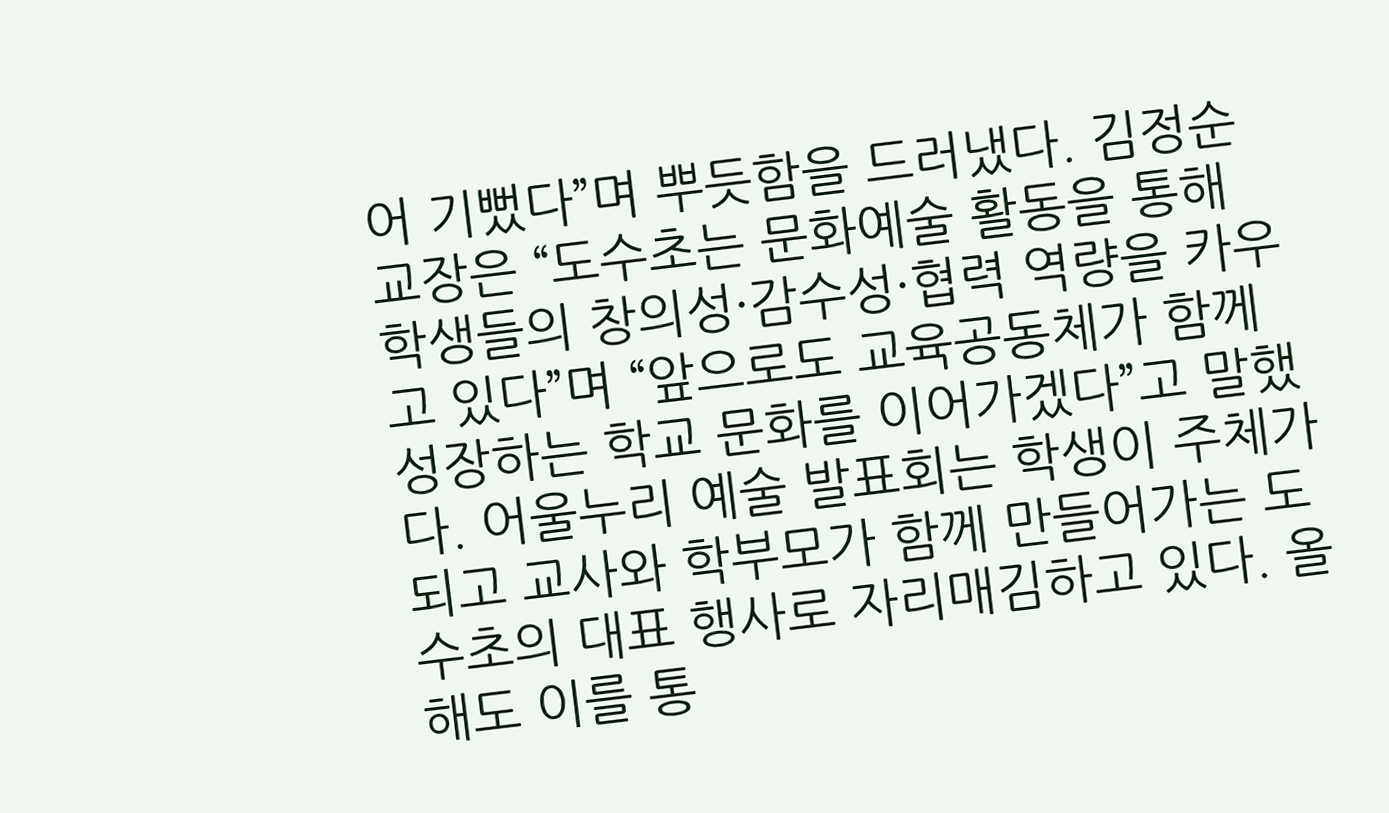어 기뻤다”며 뿌듯함을 드러냈다. 김정순 교장은 “도수초는 문화예술 활동을 통해 학생들의 창의성·감수성·협력 역량을 카우고 있다”며 “앞으로도 교육공동체가 함께 성장하는 학교 문화를 이어가겠다”고 말했다. 어울누리 예술 발표회는 학생이 주체가 되고 교사와 학부모가 함께 만들어가는 도수초의 대표 행사로 자리매김하고 있다. 올해도 이를 통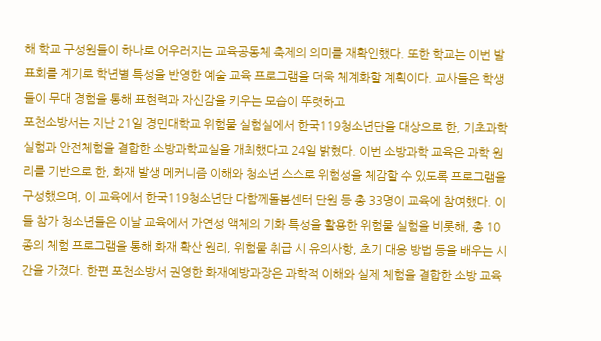해 학교 구성원들이 하나로 어우러지는 교육공동체 축제의 의미를 재확인했다. 또한 학교는 이번 발표회를 계기로 학년별 특성을 반영한 예술 교육 프로그램을 더욱 체계화할 계획이다. 교사들은 학생들이 무대 경험을 통해 표현력과 자신감을 키우는 모습이 뚜렷하고
포천소방서는 지난 21일 경민대학교 위험물 실험실에서 한국119청소년단을 대상으로 한, 기초과학 실험과 안전체험을 결합한 소방과학교실을 개최했다고 24일 밝혔다. 이번 소방과학 교육은 과학 원리를 기반으로 한, 화재 발생 메커니즘 이해와 청소년 스스로 위험성을 체감할 수 있도록 프로그램을 구성했으며, 이 교육에서 한국119청소년단 다함께돌봄센터 단원 등 총 33명이 교육에 참여했다. 이들 참가 청소년들은 이날 교육에서 가연성 액체의 기화 특성을 활용한 위험물 실험을 비롯해, 총 10종의 체험 프로그램을 통해 화재 확산 원리, 위험물 취급 시 유의사항, 초기 대응 방법 등을 배우는 시간을 가졌다. 한편 포천소방서 권영한 화재예방과장은 과학적 이해와 실제 체험을 결합한 소방 교육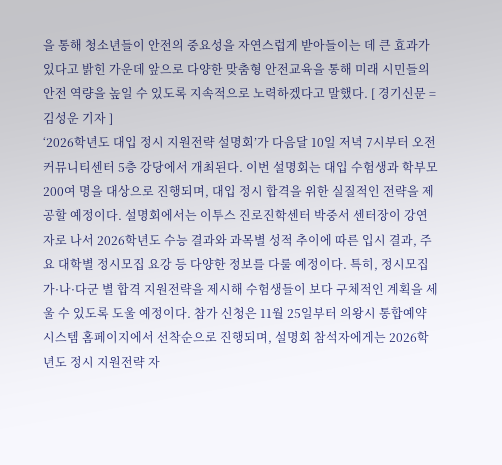을 통해 청소년들이 안전의 중요성을 자연스럽게 받아들이는 데 큰 효과가 있다고 밝힌 가운데 앞으로 다양한 맞춤형 안전교육을 통해 미래 시민들의 안전 역량을 높일 수 있도록 지속적으로 노력하겠다고 말했다. [ 경기신문 = 김성운 기자 ]
‘2026학년도 대입 정시 지원전략 설명회’가 다음달 10일 저녁 7시부터 오전커뮤니티센터 5층 강당에서 개최된다. 이번 설명회는 대입 수험생과 학부모 200여 명을 대상으로 진행되며, 대입 정시 합격을 위한 실질적인 전략을 제공할 예정이다. 설명회에서는 이투스 진로진학센터 박중서 센터장이 강연자로 나서 2026학년도 수능 결과와 과목별 성적 추이에 따른 입시 결과, 주요 대학별 정시모집 요강 등 다양한 정보를 다룰 예정이다. 특히, 정시모집 가·나·다군 별 합격 지원전략을 제시해 수험생들이 보다 구체적인 계획을 세울 수 있도록 도울 예정이다. 참가 신청은 11월 25일부터 의왕시 통합예약시스템 홈페이지에서 선착순으로 진행되며, 설명회 참석자에게는 2026학년도 정시 지원전략 자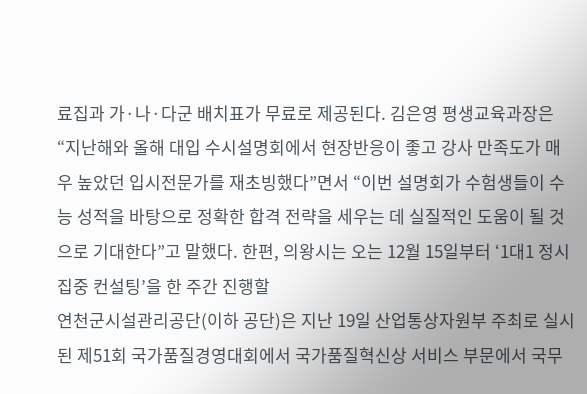료집과 가·나·다군 배치표가 무료로 제공된다. 김은영 평생교육과장은 “지난해와 올해 대입 수시설명회에서 현장반응이 좋고 강사 만족도가 매우 높았던 입시전문가를 재초빙했다”면서 “이번 설명회가 수험생들이 수능 성적을 바탕으로 정확한 합격 전략을 세우는 데 실질적인 도움이 될 것으로 기대한다”고 말했다. 한편, 의왕시는 오는 12월 15일부터 ‘1대1 정시 집중 컨설팅’을 한 주간 진행할
연천군시설관리공단(이하 공단)은 지난 19일 산업통상자원부 주최로 실시된 제51회 국가품질경영대회에서 국가품질혁신상 서비스 부문에서 국무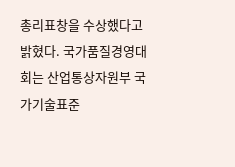총리표창을 수상했다고 밝혔다. 국가품질경영대회는 산업통상자원부 국가기술표준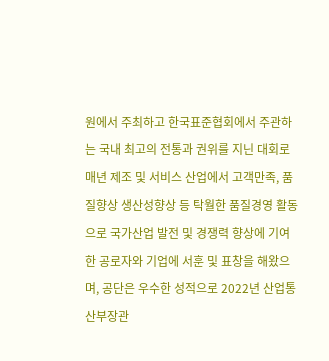원에서 주최하고 한국표준협회에서 주관하는 국내 최고의 전통과 권위를 지닌 대회로 매년 제조 및 서비스 산업에서 고객만족, 품질향상 생산성향상 등 탁월한 품질경영 활동으로 국가산업 발전 및 경쟁력 향상에 기여한 공로자와 기업에 서훈 및 표창을 해왔으며, 공단은 우수한 성적으로 2022년 산업통산부장관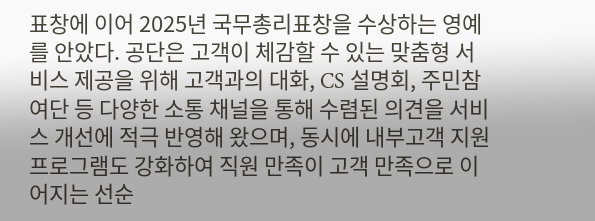표창에 이어 2025년 국무총리표창을 수상하는 영예를 안았다. 공단은 고객이 체감할 수 있는 맞춤형 서비스 제공을 위해 고객과의 대화, CS 설명회, 주민참여단 등 다양한 소통 채널을 통해 수렴된 의견을 서비스 개선에 적극 반영해 왔으며, 동시에 내부고객 지원 프로그램도 강화하여 직원 만족이 고객 만족으로 이어지는 선순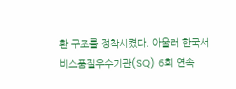환 구조를 정착시켰다. 아울러 한국서비스품질우수기관(SQ) 6회 연속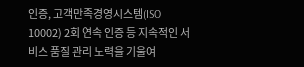인증, 고객만족경영시스템(ISO 10002) 2회 연속 인증 등 지속적인 서비스 품질 관리 노력을 기울여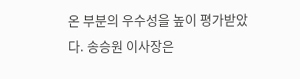온 부분의 우수성을 높이 평가받았다. 송승원 이사장은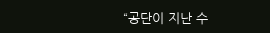“공단이 지난 수